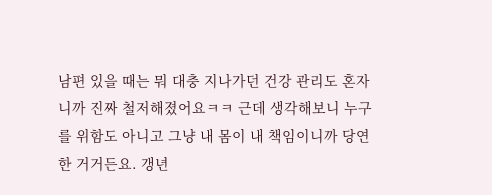남편 있을 때는 뭐 대충 지나가던 건강 관리도 혼자니까 진짜 철저해졌어요ㅋㅋ 근데 생각해보니 누구를 위함도 아니고 그냥 내 몸이 내 책임이니까 당연한 거거든요. 갱년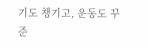기도 챙기고, 운동도 꾸준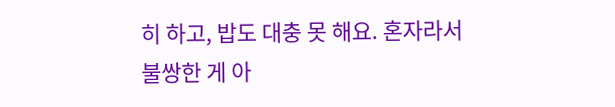히 하고, 밥도 대충 못 해요. 혼자라서 불쌍한 게 아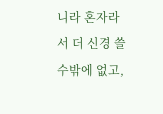니라 혼자라서 더 신경 쓸 수밖에 없고,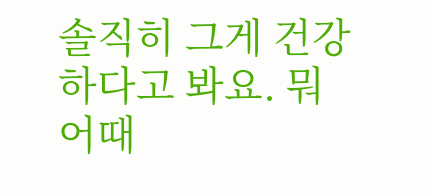솔직히 그게 건강하다고 봐요. 뭐 어때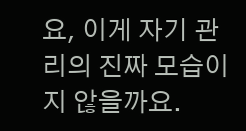요, 이게 자기 관리의 진짜 모습이지 않을까요.